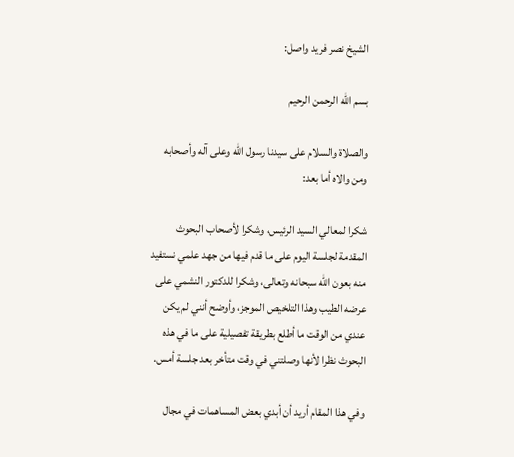الشيخ نصر فريد واصل:

بسم الله الرحمن الرحيم

والصلاة والسلام على سيدنا رسول الله وعلى آله وأصحابه ومن والاه أما بعد:

شكرا لمعالي السيد الرئيس، وشكرا لأصحاب البحوث المقدمة لجلسة اليوم على ما قدم فيها من جهد علمي نستفيد منه بعون الله سبحانه وتعالى، وشكرا للدكتور النشمي على عرضه الطيب وهذا التلخيص الموجز، وأوضح أنني لم يكن عندي من الوقت ما أطلع بطريقة تفصيلية على ما في هذه البحوث نظرا لأنها وصلتني في وقت متأخر بعد جلسة أمس.

وفي هذا المقام أريد أن أبدي بعض المساهمات في مجال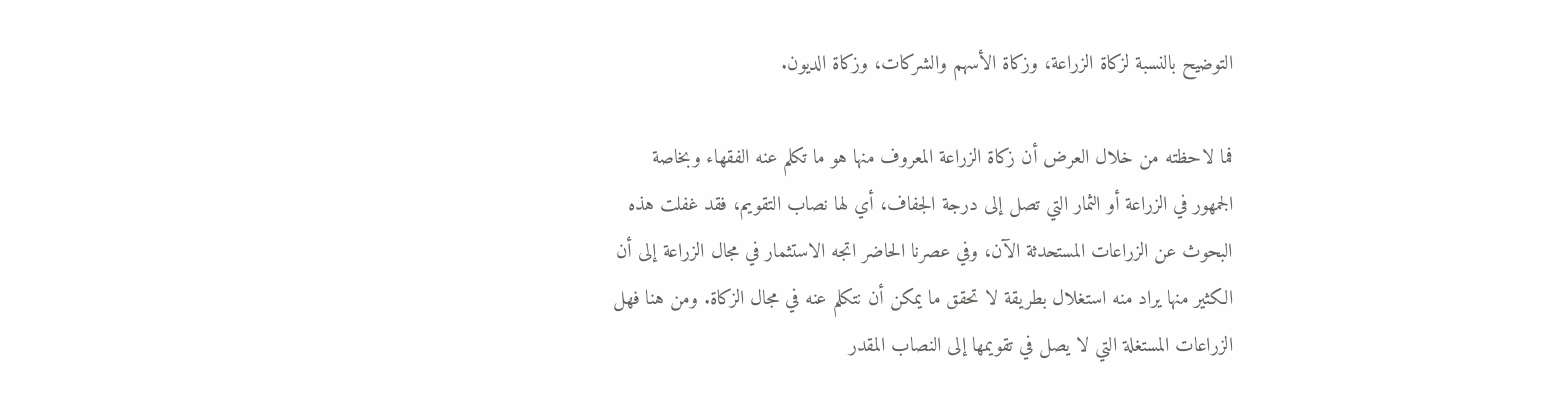التوضيح بالنسبة لزكاة الزراعة، وزكاة الأسهم والشركات، وزكاة الديون.

فما لاحظته من خلال العرض أن زكاة الزراعة المعروف منها هو ما تكلم عنه الفقهاء وبخاصة الجمهور في الزراعة أو الثمار التي تصل إلى درجة الجفاف، أي لها نصاب التقويم، فقد غفلت هذه البحوث عن الزراعات المستحدثة الآن، وفي عصرنا الحاضر اتجه الاستثمار في مجال الزراعة إلى أن الكثير منها يراد منه استغلال بطريقة لا تحقق ما يمكن أن نتكلم عنه في مجال الزكاة. ومن هنا فهل الزراعات المستغلة التي لا يصل في تقويمها إلى النصاب المقدر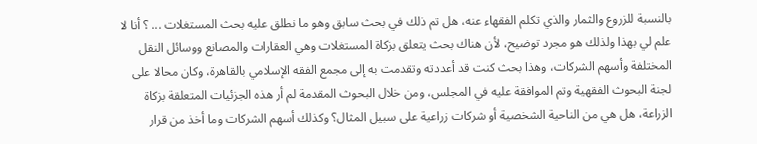بالنسبة للزروع والثمار والذي تكلم الفقهاء عنه، هل تم ذلك في بحث سابق وهو ما نطلق عليه بحث المستغلات ... ؟ أنا لا علم لي بهذا ولذلك هو مجرد توضيح، لأن هناك بحث يتعلق بزكاة المستغلات وهي العقارات والمصانع ووسائل النقل المختلفة وأسهم الشركات، وهذا بحث كنت قد أعددته وتقدمت به إلى مجمع الفقه الإسلامي بالقاهرة، وكان محالا على لجنة البحوث الفقهية وتم الموافقة عليه في المجلس، ومن خلال البحوث المقدمة لم أر هذه الجزئيات المتعلقة بزكاة الزراعة، هل هي من الناحية الشخصية أو شركات زراعية على سبيل المثال؟ وكذلك أسهم الشركات وما أخذ من قرار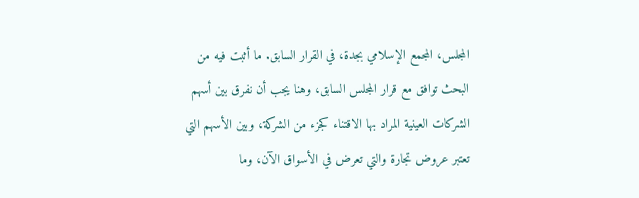المجلس، المجمع الإسلامي بجدة، في القرار السابق. ما أثبت فيه من البحث توافق مع قرار المجلس السابق، وهنا يجب أن نفرق بين أسهم الشركات العينية المراد بها الاقتناء كجزء من الشركة، وبين الأسهم التي تعتبر عروض تجارة والتي تعرض في الأسواق الآن، وما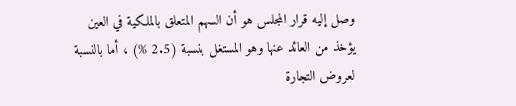وصل إليه قرار المجلس هو أن السهم المتعلق بالملكية في العين يؤخذ من العائد عنها وهو المستغل بنسبة (2.5 %) ، أما بالنسبة لعروض التجارة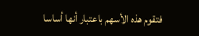فتقوم هذه الأسهم باعتبار أنها أساسا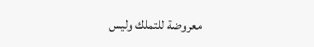معروضة للتملك وليس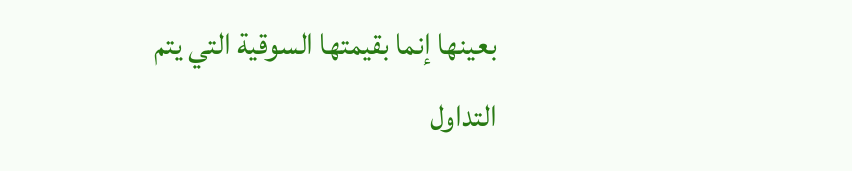بعينها إنما بقيمتها السوقية التي يتم التداول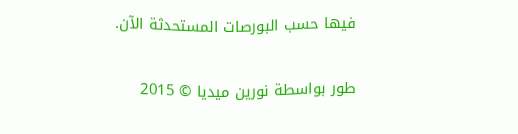فيها حسب البورصات المستحدثة الآن.

طور بواسطة نورين ميديا © 2015